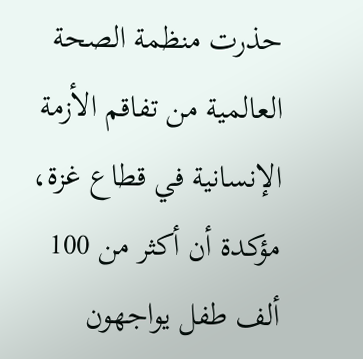حذرت منظمة الصحة العالمية من تفاقم الأزمة الإنسانية في قطاع غزة، مؤكدة أن أكثر من 100 ألف طفل يواجهون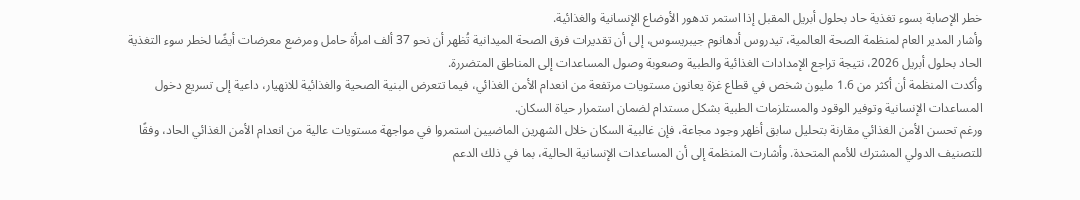خطر الإصابة بسوء تغذية حاد بحلول أبريل المقبل إذا استمر تدهور الأوضاع الإنسانية والغذائية.
وأشار المدير العام لمنظمة الصحة العالمية، تيدروس أدهانوم جيبريسوس، إلى أن تقديرات فرق الصحة الميدانية تُظهر أن نحو 37 ألف امرأة حامل ومرضع معرضات أيضًا لخطر سوء التغذية الحاد بحلول أبريل 2026، نتيجة تراجع الإمدادات الغذائية والطبية وصعوبة وصول المساعدات إلى المناطق المتضررة.
وأكدت المنظمة أن أكثر من 1.6 مليون شخص في قطاع غزة يعانون مستويات مرتفعة من انعدام الأمن الغذائي، فيما تتعرض البنية الصحية والغذائية للانهيار، داعية إلى تسريع دخول المساعدات الإنسانية وتوفير الوقود والمستلزمات الطبية بشكل مستدام لضمان استمرار حياة السكان.
ورغم تحسن الأمن الغذائي مقارنة بتحليل سابق أظهر وجود مجاعة، فإن غالبية السكان خلال الشهرين الماضيين استمروا في مواجهة مستويات عالية من انعدام الأمن الغذائي الحاد، وفقًا للتصنيف الدولي المشترك للأمم المتحدة. وأشارت المنظمة إلى أن المساعدات الإنسانية الحالية، بما في ذلك الدعم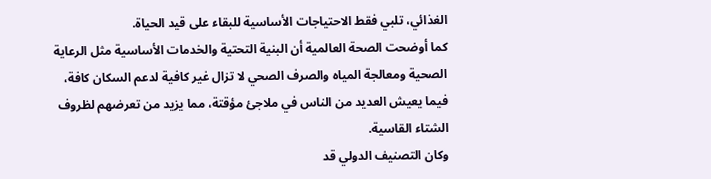الغذائي، تلبي فقط الاحتياجات الأساسية للبقاء على قيد الحياة.
كما أوضحت الصحة العالمية أن البنية التحتية والخدمات الأساسية مثل الرعاية الصحية ومعالجة المياه والصرف الصحي لا تزال غير كافية لدعم السكان كافة، فيما يعيش العديد من الناس في ملاجئ مؤقتة، مما يزيد من تعرضهم لظروف الشتاء القاسية.
وكان التصنيف الدولي قد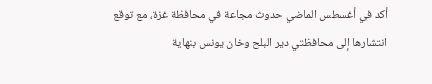أكد في أغسطس الماضي حدوث مجاعة في محافظة غزة، مع توقع انتشارها إلى محافظتي دير البلح وخان يونس بنهاية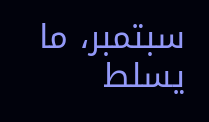سبتمبر، ما يسلط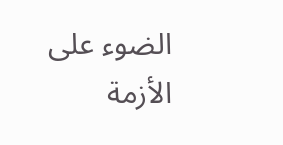الضوء على الأزمة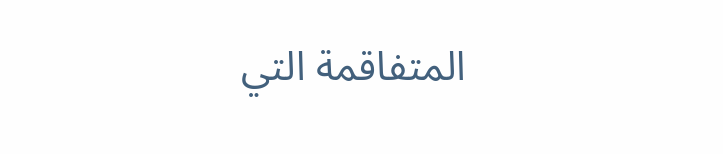المتفاقمة التي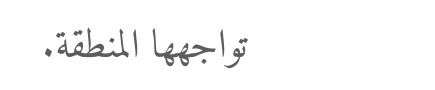تواجهها المنطقة.